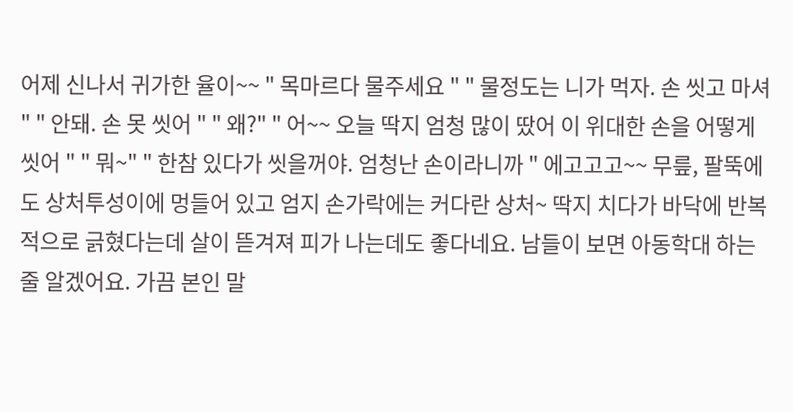어제 신나서 귀가한 율이~~ " 목마르다 물주세요 " " 물정도는 니가 먹자. 손 씻고 마셔 " " 안돼. 손 못 씻어 " " 왜?" " 어~~ 오늘 딱지 엄청 많이 땄어 이 위대한 손을 어떻게 씻어 " " 뭐~" " 한참 있다가 씻을꺼야. 엄청난 손이라니까 " 에고고고~~ 무릎, 팔뚝에도 상처투성이에 멍들어 있고 엄지 손가락에는 커다란 상처~ 딱지 치다가 바닥에 반복적으로 긁혔다는데 살이 뜯겨져 피가 나는데도 좋다네요. 남들이 보면 아동학대 하는줄 알겠어요. 가끔 본인 말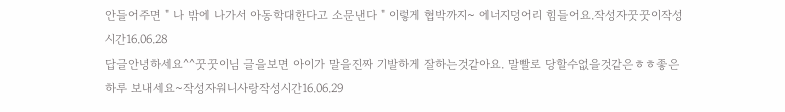안들어주면 " 나 밖에 나가서 아동학대한다고 소문낸다 " 이렇게 협박까지~ 에너지덩어리 힘들어요.작성자꿋꿋이작성시간16.06.28
답글안녕하세요^^꿋꿋이님 글을보면 아이가 말을진짜 기발하게 잘하는것같아요. 말빨로 당할수없을것같은ㅎㅎ좋은하루 보내세요~작성자워니사랑작성시간16.06.29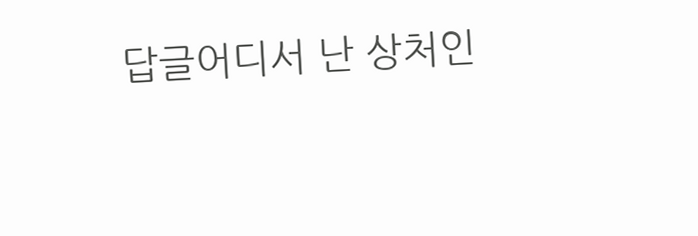답글어디서 난 상처인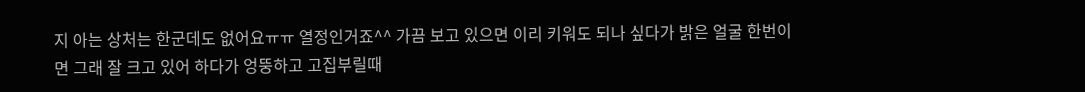지 아는 상처는 한군데도 없어요ㅠㅠ 열정인거죠^^ 가끔 보고 있으면 이리 키워도 되나 싶다가 밝은 얼굴 한번이면 그래 잘 크고 있어 하다가 엉뚱하고 고집부릴때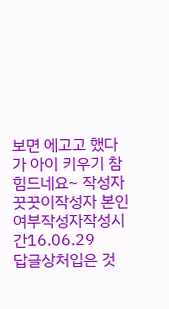보면 에고고 했다가 아이 키우기 참 힘드네요~ 작성자꿋꿋이작성자 본인 여부작성자작성시간16.06.29
답글상처입은 것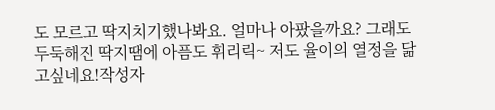도 모르고 딱지치기했나봐요. 얼마나 아팠을까요? 그래도 두둑해진 딱지땜에 아픔도 휘리릭~ 저도 율이의 열정을 닮고싶네요!작성자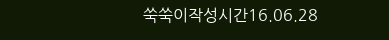쑥쑥이작성시간16.06.28